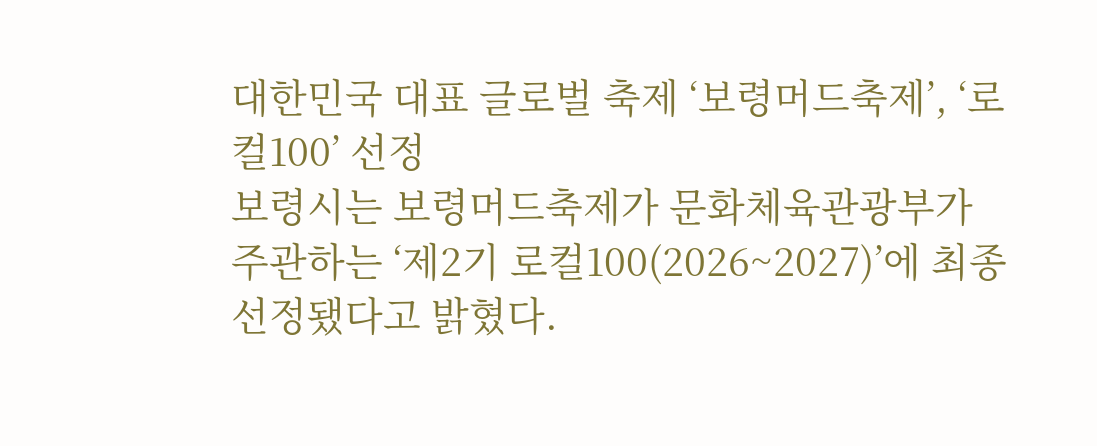대한민국 대표 글로벌 축제 ‘보령머드축제’, ‘로컬100’ 선정
보령시는 보령머드축제가 문화체육관광부가 주관하는 ‘제2기 로컬100(2026~2027)’에 최종 선정됐다고 밝혔다.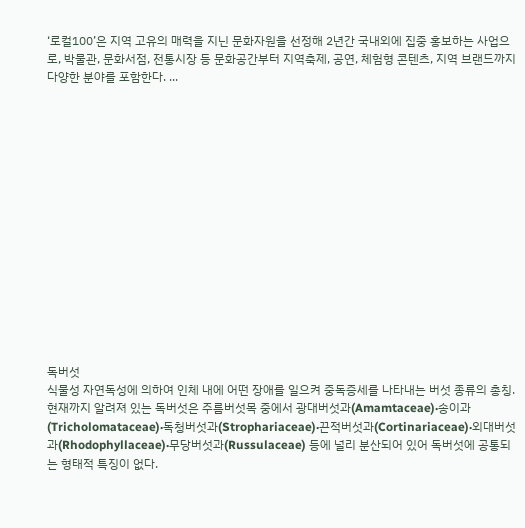‘로컬100’은 지역 고유의 매력을 지닌 문화자원을 선정해 2년간 국내외에 집중 홍보하는 사업으로, 박물관, 문화서점, 전통시장 등 문화공간부터 지역축제, 공연, 체험형 콘텐츠, 지역 브랜드까지 다양한 분야를 포함한다. ...















독버섯
식물성 자연독성에 의하여 인체 내에 어떤 장애를 일으켜 중독증세를 나타내는 버섯 종류의 총칭.
현재까지 알려져 있는 독버섯은 주름버섯목 중에서 광대버섯과(Amamtaceae)·송이과(Tricholomataceae)·독청버섯과(Strophariaceae)·끈적버섯과(Cortinariaceae)·외대버섯과(Rhodophyllaceae)·무당버섯과(Russulaceae) 등에 널리 분산되어 있어 독버섯에 공통되는 형태적 특징이 없다.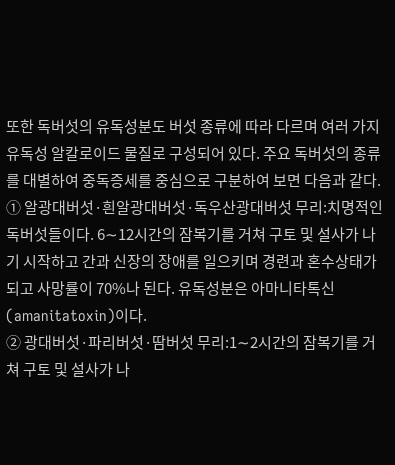또한 독버섯의 유독성분도 버섯 종류에 따라 다르며 여러 가지 유독성 알칼로이드 물질로 구성되어 있다. 주요 독버섯의 종류를 대별하여 중독증세를 중심으로 구분하여 보면 다음과 같다.
① 알광대버섯·흰알광대버섯·독우산광대버섯 무리:치명적인 독버섯들이다. 6∼12시간의 잠복기를 거쳐 구토 및 설사가 나기 시작하고 간과 신장의 장애를 일으키며 경련과 혼수상태가 되고 사망률이 70%나 된다. 유독성분은 아마니타톡신(amanitatoxin)이다.
② 광대버섯·파리버섯·땀버섯 무리:1∼2시간의 잠복기를 거쳐 구토 및 설사가 나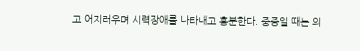고 어지러우며 시력장애를 나타내고 흥분한다. 중증일 때는 의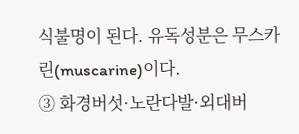식불명이 된다. 유독성분은 무스카린(muscarine)이다.
③ 화경버섯·노란다발·외대버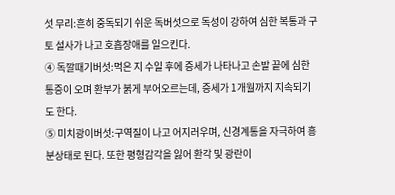섯 무리:흔히 중독되기 쉬운 독버섯으로 독성이 강하여 심한 복통과 구토 설사가 나고 호흡장애를 일으킨다.
④ 독깔때기버섯:먹은 지 수일 후에 증세가 나타나고 손발 끝에 심한 통증이 오며 환부가 붉게 부어오르는데, 증세가 1개월까지 지속되기도 한다.
⑤ 미치광이버섯:구역질이 나고 어지러우며, 신경계통을 자극하여 흥분상태로 된다. 또한 평형감각을 잃어 환각 및 광란이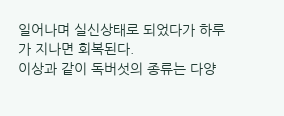일어나며 실신상태로 되었다가 하루가 지나면 회복된다.
이상과 같이 독버섯의 종류는 다양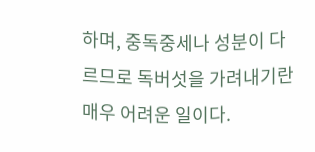하며, 중독중세나 성분이 다르므로 독버섯을 가려내기란 매우 어려운 일이다.